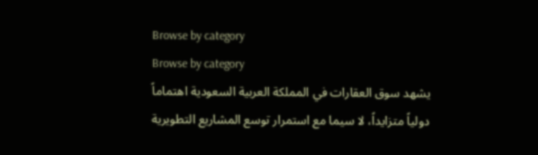Browse by category
Browse by category
يشهد سوق العقارات في المملكة العربية السعودية اهتماماً دولياً متزايداً، لا سيما مع استمرار توسع المشاريع التطويرية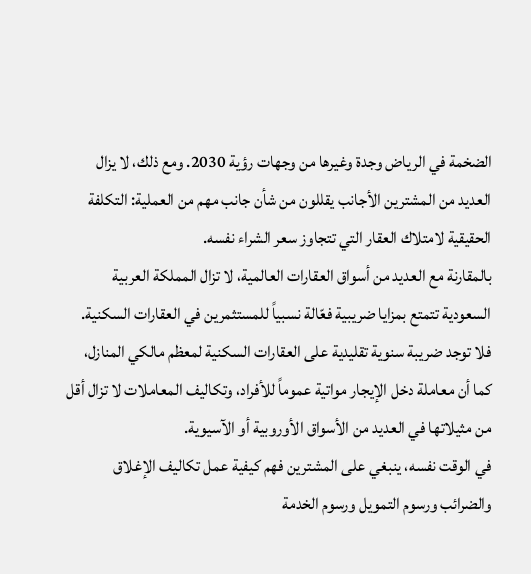الضخمة في الرياض وجدة وغيرها من وجهات رؤية 2030. ومع ذلك، لا يزال العديد من المشترين الأجانب يقللون من شأن جانب مهم من العملية: التكلفة الحقيقية لامتلاك العقار التي تتجاوز سعر الشراء نفسه.
بالمقارنة مع العديد من أسواق العقارات العالمية، لا تزال المملكة العربية السعودية تتمتع بمزايا ضريبية فعّالة نسبياً للمستثمرين في العقارات السكنية. فلا توجد ضريبة سنوية تقليدية على العقارات السكنية لمعظم مالكي المنازل، كما أن معاملة دخل الإيجار مواتية عموماً للأفراد، وتكاليف المعاملات لا تزال أقل من مثيلاتها في العديد من الأسواق الأوروبية أو الآسيوية.
في الوقت نفسه، ينبغي على المشترين فهم كيفية عمل تكاليف الإغلاق والضرائب ورسوم التمويل ورسوم الخدمة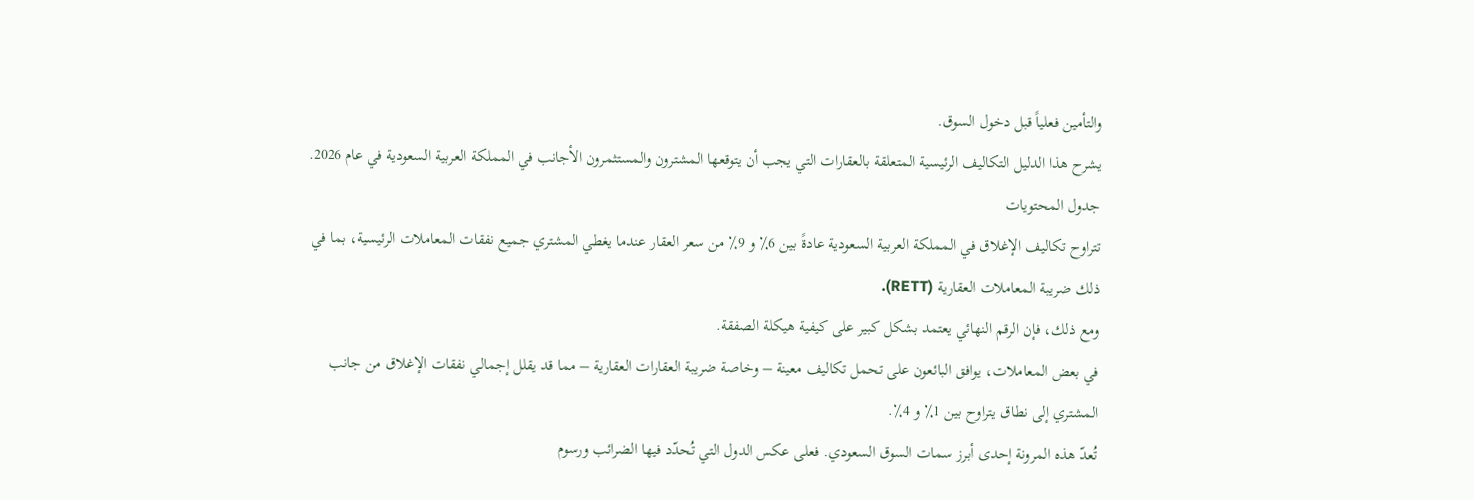والتأمين فعلياً قبل دخول السوق.
يشرح هذا الدليل التكاليف الرئيسية المتعلقة بالعقارات التي يجب أن يتوقعها المشترون والمستثمرون الأجانب في المملكة العربية السعودية في عام 2026.
جدول المحتويات
تتراوح تكاليف الإغلاق في المملكة العربية السعودية عادةً بين 6٪ و 9٪ من سعر العقار عندما يغطي المشتري جميع نفقات المعاملات الرئيسية، بما في ذلك ضريبة المعاملات العقارية (RETT).
ومع ذلك، فإن الرقم النهائي يعتمد بشكل كبير على كيفية هيكلة الصفقة.
في بعض المعاملات، يوافق البائعون على تحمل تكاليف معينة – وخاصة ضريبة العقارات العقارية – مما قد يقلل إجمالي نفقات الإغلاق من جانب المشتري إلى نطاق يتراوح بين 1٪ و 4٪.
تُعدّ هذه المرونة إحدى أبرز سمات السوق السعودي. فعلى عكس الدول التي تُحدّد فيها الضرائب ورسوم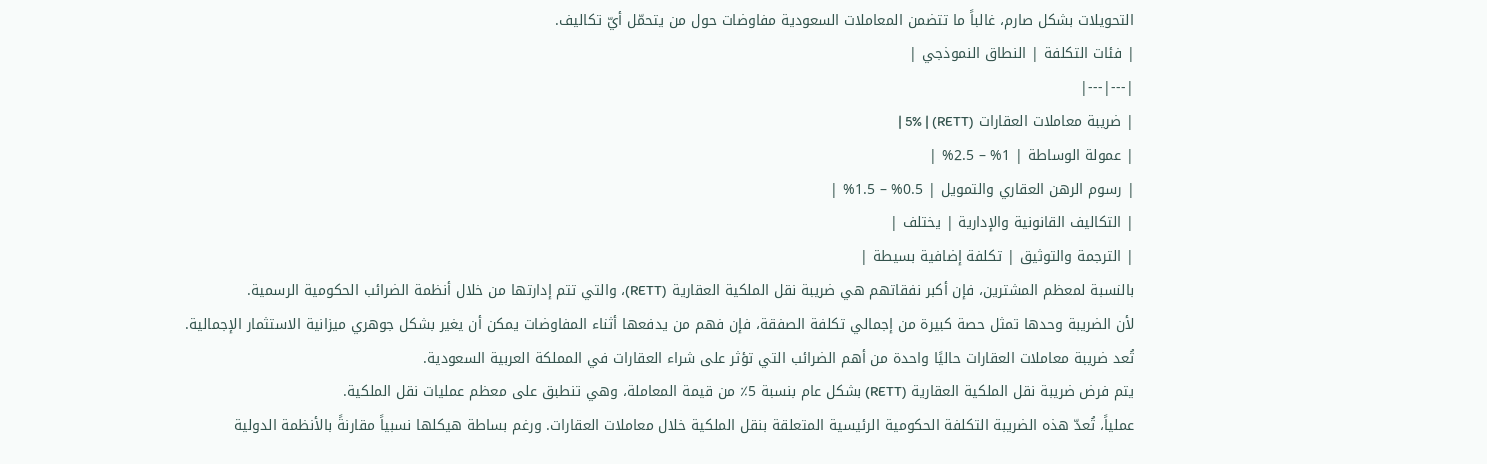التحويلات بشكل صارم، غالباً ما تتضمن المعاملات السعودية مفاوضات حول من يتحمّل أيّ تكاليف.
| فئات التكلفة | النطاق النموذجي |
|---|---|
| ضريبة معاملات العقارات (RETT) | 5% |
| عمولة الوساطة | 1% – 2.5% |
| رسوم الرهن العقاري والتمويل | 0.5% – 1.5% |
| التكاليف القانونية والإدارية | يختلف |
| الترجمة والتوثيق | تكلفة إضافية بسيطة |
بالنسبة لمعظم المشترين، فإن أكبر نفقاتهم هي ضريبة نقل الملكية العقارية (RETT)، والتي تتم إدارتها من خلال أنظمة الضرائب الحكومية الرسمية.
لأن الضريبة وحدها تمثل حصة كبيرة من إجمالي تكلفة الصفقة، فإن فهم من يدفعها أثناء المفاوضات يمكن أن يغير بشكل جوهري ميزانية الاستثمار الإجمالية.
تُعد ضريبة معاملات العقارات حاليًا واحدة من أهم الضرائب التي تؤثر على شراء العقارات في المملكة العربية السعودية.
يتم فرض ضريبة نقل الملكية العقارية (RETT) بشكل عام بنسبة 5٪ من قيمة المعاملة، وهي تنطبق على معظم عمليات نقل الملكية.
عملياً، تُعدّ هذه الضريبة التكلفة الحكومية الرئيسية المتعلقة بنقل الملكية خلال معاملات العقارات. ورغم بساطة هيكلها نسبياً مقارنةً بالأنظمة الدولية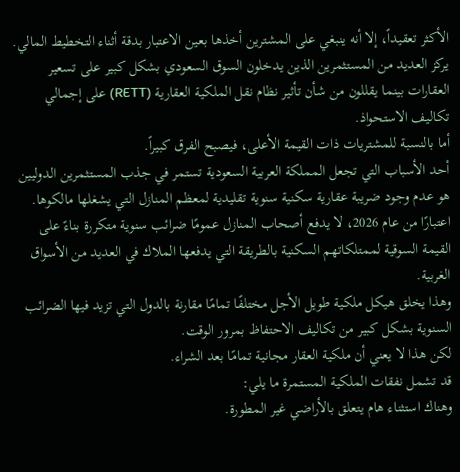الأكثر تعقيداً، إلا أنه ينبغي على المشترين أخذها بعين الاعتبار بدقة أثناء التخطيط المالي.
يركز العديد من المستثمرين الذين يدخلون السوق السعودي بشكل كبير على تسعير العقارات بينما يقللون من شأن تأثير نظام نقل الملكية العقارية (RETT) على إجمالي تكاليف الاستحواذ.
أما بالنسبة للمشتريات ذات القيمة الأعلى، فيصبح الفرق كبيراً.
أحد الأسباب التي تجعل المملكة العربية السعودية تستمر في جذب المستثمرين الدوليين هو عدم وجود ضريبة عقارية سكنية سنوية تقليدية لمعظم المنازل التي يشغلها مالكوها.
اعتبارًا من عام 2026، لا يدفع أصحاب المنازل عمومًا ضرائب سنوية متكررة بناءً على القيمة السوقية لممتلكاتهم السكنية بالطريقة التي يدفعها الملاك في العديد من الأسواق الغربية.
وهذا يخلق هيكل ملكية طويل الأجل مختلفًا تمامًا مقارنة بالدول التي تزيد فيها الضرائب السنوية بشكل كبير من تكاليف الاحتفاظ بمرور الوقت.
لكن هذا لا يعني أن ملكية العقار مجانية تمامًا بعد الشراء.
قد تشمل نفقات الملكية المستمرة ما يلي:
وهناك استثناء هام يتعلق بالأراضي غير المطورة.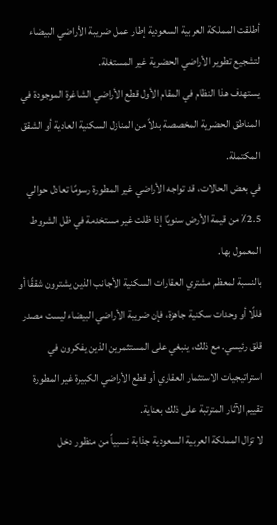أطلقت المملكة العربية السعودية إطار عمل ضريبة الأراضي البيضاء لتشجيع تطوير الأراضي الحضرية غير المستغلة.
يستهدف هذا النظام في المقام الأول قطع الأراضي الشاغرة الموجودة في المناطق الحضرية المخصصة بدلاً من المنازل السكنية العادية أو الشقق المكتملة.
في بعض الحالات، قد تواجه الأراضي غير المطورة رسومًا تعادل حوالي 2.5٪ من قيمة الأرض سنويًا إذا ظلت غير مستخدمة في ظل الشروط المعمول بها.
بالنسبة لمعظم مشتري العقارات السكنية الأجانب الذين يشترون شققًا أو فللًا أو وحدات سكنية جاهزة، فإن ضريبة الأراضي البيضاء ليست مصدر قلق رئيسي. مع ذلك، ينبغي على المستثمرين الذين يفكرون في استراتيجيات الاستثمار العقاري أو قطع الأراضي الكبيرة غير المطورة تقييم الآثار المترتبة على ذلك بعناية.
لا تزال المملكة العربية السعودية جذابة نسبياً من منظور دخل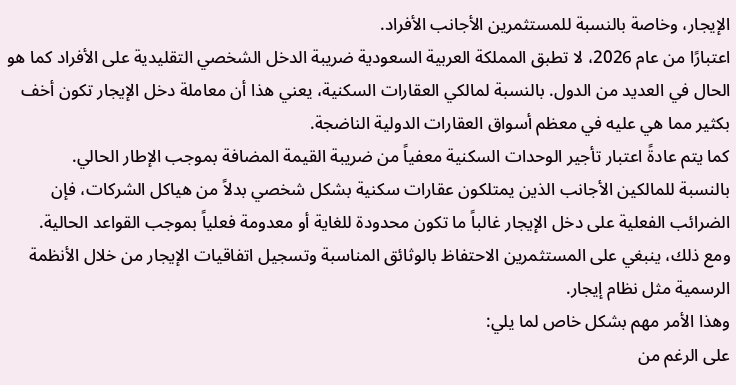الإيجار، وخاصة بالنسبة للمستثمرين الأجانب الأفراد.
اعتبارًا من عام 2026، لا تطبق المملكة العربية السعودية ضريبة الدخل الشخصي التقليدية على الأفراد كما هو الحال في العديد من الدول. بالنسبة لمالكي العقارات السكنية، يعني هذا أن معاملة دخل الإيجار تكون أخف بكثير مما هي عليه في معظم أسواق العقارات الدولية الناضجة.
كما يتم عادةً اعتبار تأجير الوحدات السكنية معفياً من ضريبة القيمة المضافة بموجب الإطار الحالي.
بالنسبة للمالكين الأجانب الذين يمتلكون عقارات سكنية بشكل شخصي بدلاً من هياكل الشركات، فإن الضرائب الفعلية على دخل الإيجار غالباً ما تكون محدودة للغاية أو معدومة فعلياً بموجب القواعد الحالية.
ومع ذلك، ينبغي على المستثمرين الاحتفاظ بالوثائق المناسبة وتسجيل اتفاقيات الإيجار من خلال الأنظمة الرسمية مثل نظام إيجار.
وهذا الأمر مهم بشكل خاص لما يلي:
على الرغم من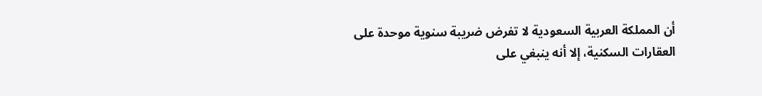أن المملكة العربية السعودية لا تفرض ضريبة سنوية موحدة على العقارات السكنية، إلا أنه ينبغي على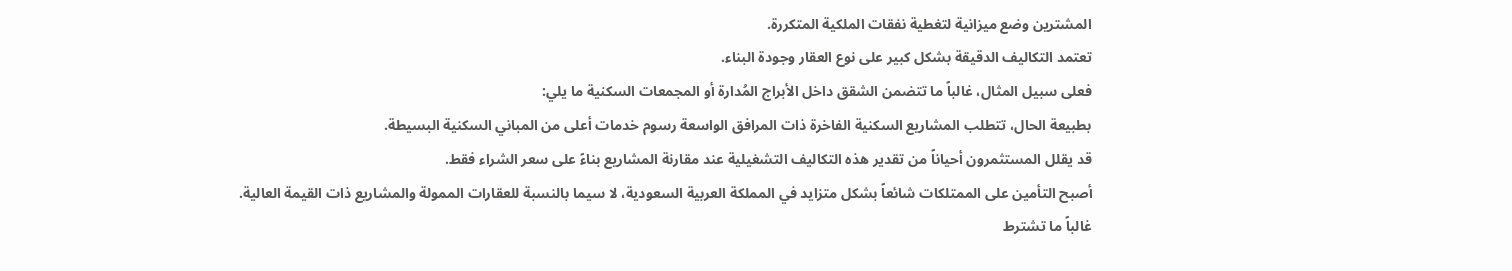المشترين وضع ميزانية لتغطية نفقات الملكية المتكررة.
تعتمد التكاليف الدقيقة بشكل كبير على نوع العقار وجودة البناء.
فعلى سبيل المثال، غالباً ما تتضمن الشقق داخل الأبراج المُدارة أو المجمعات السكنية ما يلي:
بطبيعة الحال، تتطلب المشاريع السكنية الفاخرة ذات المرافق الواسعة رسوم خدمات أعلى من المباني السكنية البسيطة.
قد يقلل المستثمرون أحياناً من تقدير هذه التكاليف التشغيلية عند مقارنة المشاريع بناءً على سعر الشراء فقط.
أصبح التأمين على الممتلكات شائعاً بشكل متزايد في المملكة العربية السعودية، لا سيما بالنسبة للعقارات الممولة والمشاريع ذات القيمة العالية.
غالباً ما تشترط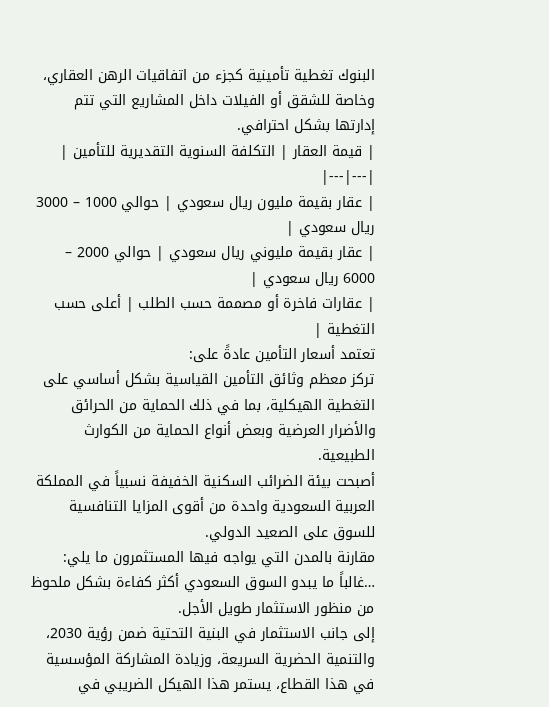البنوك تغطية تأمينية كجزء من اتفاقيات الرهن العقاري، وخاصة للشقق أو الفيلات داخل المشاريع التي تتم إدارتها بشكل احترافي.
| قيمة العقار | التكلفة السنوية التقديرية للتأمين |
|---|---|
| عقار بقيمة مليون ريال سعودي | حوالي 1000 – 3000 ريال سعودي |
| عقار بقيمة مليوني ريال سعودي | حوالي 2000 – 6000 ريال سعودي |
| عقارات فاخرة أو مصممة حسب الطلب | أعلى حسب التغطية |
تعتمد أسعار التأمين عادةً على:
تركز معظم وثائق التأمين القياسية بشكل أساسي على التغطية الهيكلية، بما في ذلك الحماية من الحرائق والأضرار العرضية وبعض أنواع الحماية من الكوارث الطبيعية.
أصبحت بيئة الضرائب السكنية الخفيفة نسبياً في المملكة العربية السعودية واحدة من أقوى المزايا التنافسية للسوق على الصعيد الدولي.
مقارنة بالمدن التي يواجه فيها المستثمرون ما يلي:
…غالباً ما يبدو السوق السعودي أكثر كفاءة بشكل ملحوظ من منظور الاستثمار طويل الأجل.
إلى جانب الاستثمار في البنية التحتية ضمن رؤية 2030، والتنمية الحضرية السريعة، وزيادة المشاركة المؤسسية في هذا القطاع، يستمر هذا الهيكل الضريبي في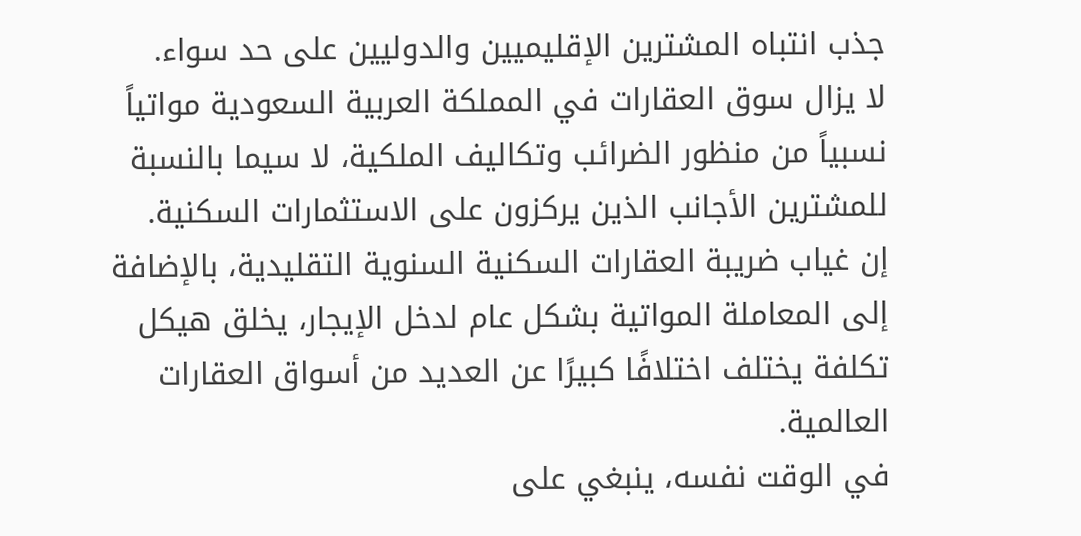جذب انتباه المشترين الإقليميين والدوليين على حد سواء.
لا يزال سوق العقارات في المملكة العربية السعودية مواتياً نسبياً من منظور الضرائب وتكاليف الملكية، لا سيما بالنسبة للمشترين الأجانب الذين يركزون على الاستثمارات السكنية.
إن غياب ضريبة العقارات السكنية السنوية التقليدية، بالإضافة إلى المعاملة المواتية بشكل عام لدخل الإيجار، يخلق هيكل تكلفة يختلف اختلافًا كبيرًا عن العديد من أسواق العقارات العالمية.
في الوقت نفسه، ينبغي على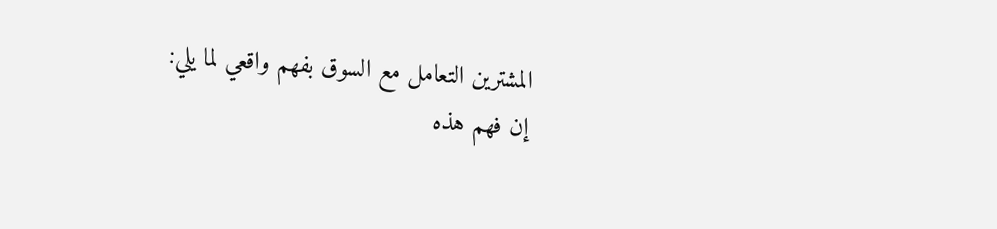المشترين التعامل مع السوق بفهم واقعي لما يلي:
إن فهم هذه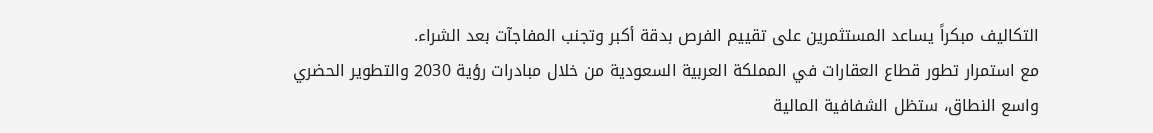التكاليف مبكراً يساعد المستثمرين على تقييم الفرص بدقة أكبر وتجنب المفاجآت بعد الشراء.
مع استمرار تطور قطاع العقارات في المملكة العربية السعودية من خلال مبادرات رؤية 2030 والتطوير الحضري واسع النطاق، ستظل الشفافية المالية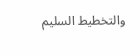والتخطيط السليم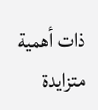ذات أهمية متزايدة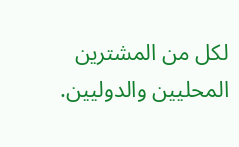لكل من المشترين المحليين والدوليين.